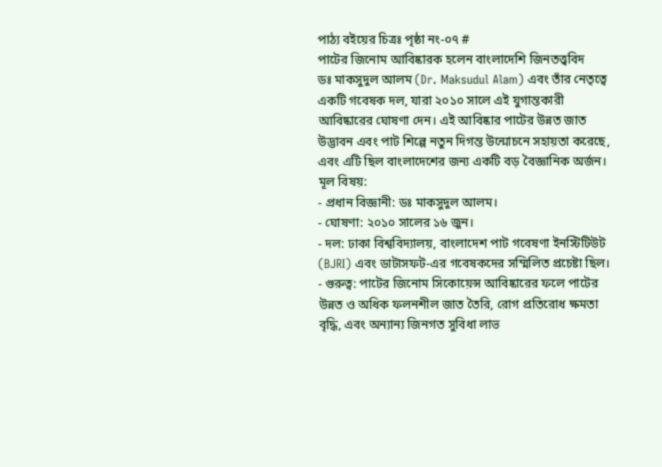পাঠ্য বইয়ের চিত্রঃ পৃষ্ঠা নং-০৭ #
পাটের জিনোম আবিষ্কারক হলেন বাংলাদেশি জিনতত্ত্ববিদ
ডঃ মাকসুদুল আলম (Dr. Maksudul Alam) এবং তাঁর নেতৃত্বে একটি গবেষক দল, যারা ২০১০ সালে এই যুগান্তকারী আবিষ্কারের ঘোষণা দেন। এই আবিষ্কার পাটের উন্নত জাত উদ্ভাবন এবং পাট শিল্পে নতুন দিগন্ত উন্মোচনে সহায়তা করেছে, এবং এটি ছিল বাংলাদেশের জন্য একটি বড় বৈজ্ঞানিক অর্জন।
মূল বিষয়:
- প্রধান বিজ্ঞানী: ডঃ মাকসুদুল আলম।
- ঘোষণা: ২০১০ সালের ১৬ জুন।
- দল: ঢাকা বিশ্ববিদ্যালয়, বাংলাদেশ পাট গবেষণা ইনস্টিটিউট (BJRI) এবং ডাটাসফট-এর গবেষকদের সম্মিলিত প্রচেষ্টা ছিল।
- গুরুত্ব: পাটের জিনোম সিকোয়েন্স আবিষ্কারের ফলে পাটের উন্নত ও অধিক ফলনশীল জাত তৈরি, রোগ প্রতিরোধ ক্ষমতা বৃদ্ধি, এবং অন্যান্য জিনগত সুবিধা লাভ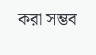করা সম্ভব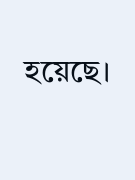হয়েছে।